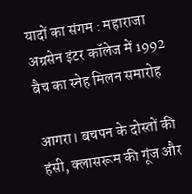यादों का संगम : महाराजा अग्रसेन इंटर कॉलेज में 1992 बैच का स्नेह मिलन समारोह

आगरा। बचपन के दोस्तों की हंसी, क्लासरूम की गूंज और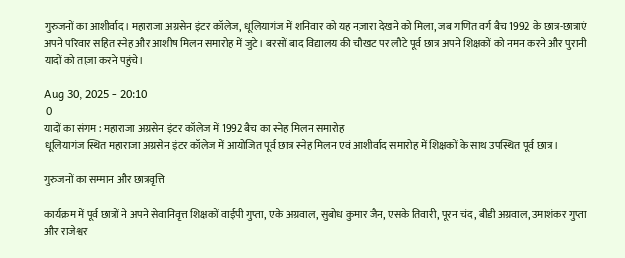गुरुजनों का आशीर्वाद। महाराजा अग्रसेन इंटर कॉलेज, धूलियागंज में शनिवार को यह नज़ारा देखने को मिला, जब गणित वर्ग बैच 1992 के छात्र-छात्राएं अपने परिवार सहित स्नेह और आशीष मिलन समारोह में जुटे। बरसों बाद विद्यालय की चौखट पर लौटे पूर्व छात्र अपने शिक्षकों को नमन करने और पुरानी यादों को ताज़ा करने पहुंचे।

Aug 30, 2025 - 20:10
 0
यादों का संगम : महाराजा अग्रसेन इंटर कॉलेज में 1992 बैच का स्नेह मिलन समारोह
धूलियागंज स्थित महाराजा अग्रसेन इंटर कॉलेज में आयोजित पूर्व छात्र स्नेह मिलन एवं आशीर्वाद समारोह में शिक्षकों के साथ उपस्थित पूर्व छात्र।

गुरुजनों का सम्मान और छात्रवृत्ति

कार्यक्रम में पूर्व छात्रों ने अपने सेवानिवृत्त शिक्षकों वाईपी गुप्ता, एके अग्रवाल, सुबोध कुमार जैन, एसके तिवारी, पूरन चंद, बीडी अग्रवाल, उमाशंकर गुप्ता और राजेश्वर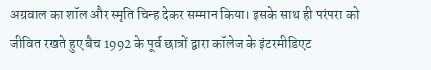अग्रवाल का शॉल और स्मृति चिन्ह देकर सम्मान किया। इसके साथ ही परंपरा को जीवित रखते हुए बैच 1992 के पूर्व छात्रों द्वारा कॉलेज के इंटरमीडिएट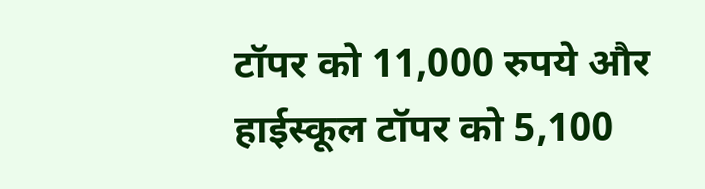टॉपर को 11,000 रुपये और हाईस्कूल टॉपर को 5,100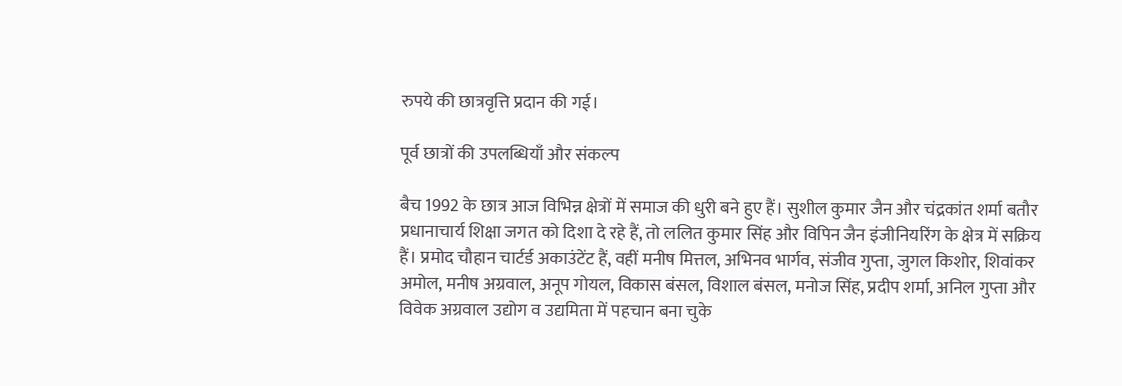रुपये की छात्रवृत्ति प्रदान की गई।

पूर्व छात्रों की उपलब्धियाँ और संकल्प

बैच 1992 के छात्र आज विभिन्न क्षेत्रों में समाज की धुरी बने हुए हैं। सुशील कुमार जैन और चंद्रकांत शर्मा बतौर प्रधानाचार्य शिक्षा जगत को दिशा दे रहे हैं, तो ललित कुमार सिंह और विपिन जैन इंजीनियरिंग के क्षेत्र में सक्रिय हैं। प्रमोद चौहान चार्टर्ड अकाउंटेंट हैं, वहीं मनीष मित्तल, अभिनव भार्गव, संजीव गुप्ता, जुगल किशोर, शिवांकर अमोल, मनीष अग्रवाल, अनूप गोयल, विकास बंसल, विशाल बंसल, मनोज सिंह, प्रदीप शर्मा, अनिल गुप्ता और विवेक अग्रवाल उद्योग व उद्यमिता में पहचान बना चुके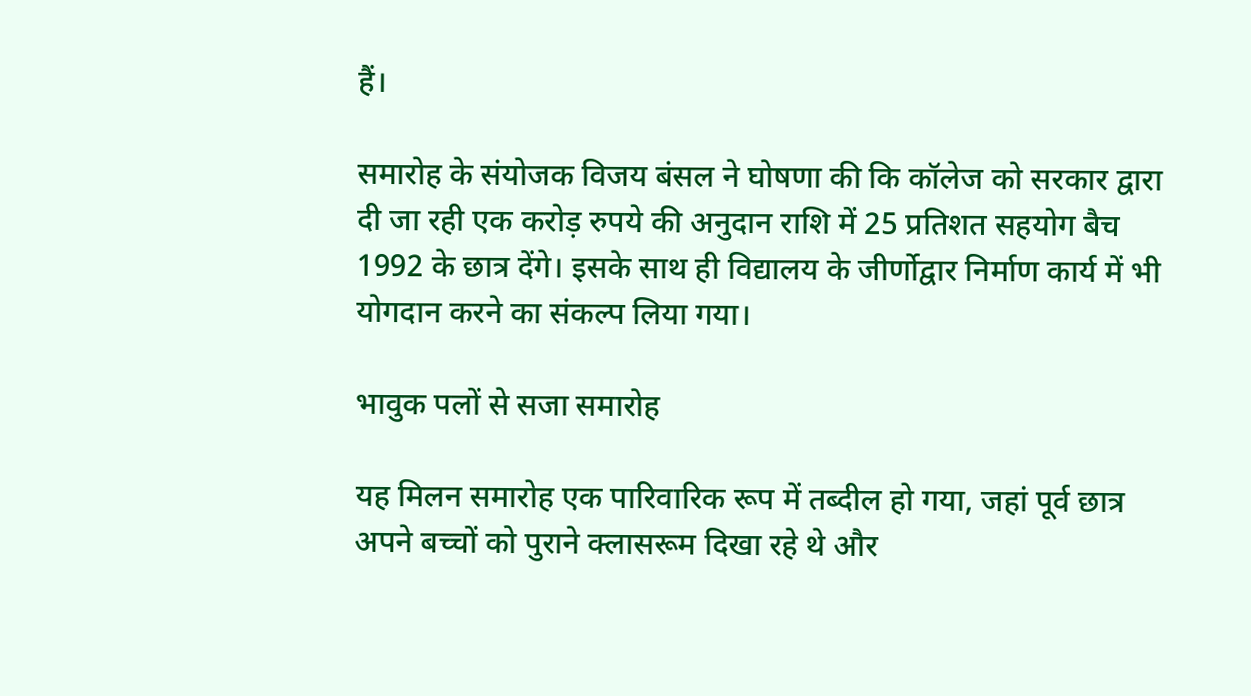हैं।

समारोह के संयोजक विजय बंसल ने घोषणा की कि कॉलेज को सरकार द्वारा दी जा रही एक करोड़ रुपये की अनुदान राशि में 25 प्रतिशत सहयोग बैच 1992 के छात्र देंगे। इसके साथ ही विद्यालय के जीर्णोद्वार निर्माण कार्य में भी योगदान करने का संकल्प लिया गया।

भावुक पलों से सजा समारोह

यह मिलन समारोह एक पारिवारिक रूप में तब्दील हो गया, जहां पूर्व छात्र अपने बच्चों को पुराने क्लासरूम दिखा रहे थे और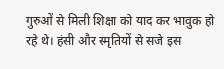गुरुओं से मिली शिक्षा को याद कर भावुक हो रहे थे। हंसी और स्मृतियों से सजे इस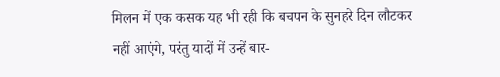मिलन में एक कसक यह भी रही कि बचपन के सुनहरे दिन लौटकर नहीं आएंगे, परंतु यादों में उन्हें बार-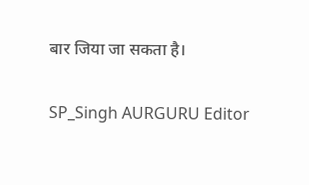बार जिया जा सकता है।

SP_Singh AURGURU Editor